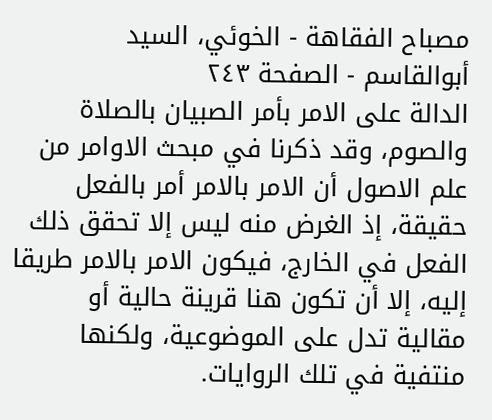مصباح الفقاهة - الخوئي، السيد أبوالقاسم - الصفحة ٢٤٣
الدالة على الامر بأمر الصبيان بالصلاة والصوم، وقد ذكرنا في مبحث الاوامر من علم الاصول أن الامر بالامر أمر بالفعل حقيقة، إذ الغرض منه ليس إلا تحقق ذلك الفعل في الخارج، فيكون الامر بالامر طريقا إليه، إلا أن تكون هنا قرينة حالية أو مقالية تدل على الموضوعية، ولكنها منتفية في تلك الروايات.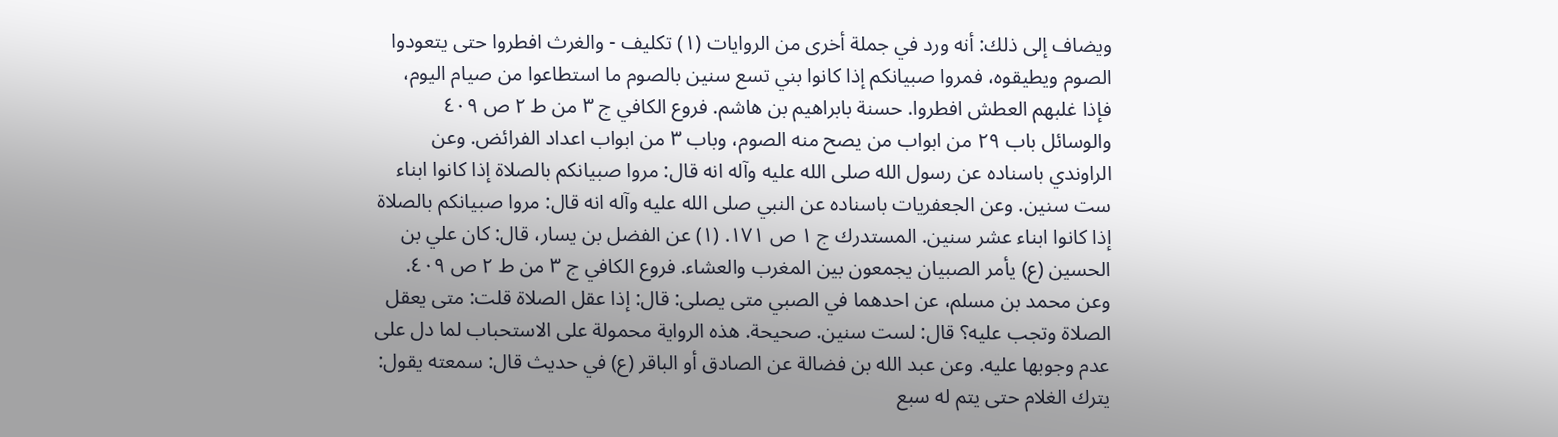ويضاف إلى ذلك: أنه ورد في جملة أخرى من الروايات (١) تكليف - والغرث افطروا حتى يتعودوا الصوم ويطيقوه، فمروا صبيانكم إذا كانوا بني تسع سنين بالصوم ما استطاعوا من صيام اليوم، فإذا غلبهم العطش افطروا. حسنة بابراهيم بن هاشم. فروع الكافي ج ٣ من ط ٢ ص ٤٠٩ والوسائل باب ٢٩ من ابواب من يصح منه الصوم، وباب ٣ من ابواب اعداد الفرائض. وعن الراوندي باسناده عن رسول الله صلى الله عليه وآله انه قال: مروا صبيانكم بالصلاة إذا كانوا ابناء ست سنين. وعن الجعفريات باسناده عن النبي صلى الله عليه وآله انه قال: مروا صبيانكم بالصلاة إذا كانوا ابناء عشر سنين. المستدرك ج ١ ص ١٧١. (١) عن الفضل بن يسار، قال: كان علي بن الحسين (ع) يأمر الصبيان يجمعون بين المغرب والعشاء. فروع الكافي ج ٣ من ط ٢ ص ٤٠٩. وعن محمد بن مسلم، عن احدهما في الصبي متى يصلى: قال: إذا عقل الصلاة قلت: متى يعقل الصلاة وتجب عليه؟ قال: لست سنين. صحيحة. هذه الرواية محمولة على الاستحباب لما دل على عدم وجوبها عليه. وعن عبد الله بن فضالة عن الصادق أو الباقر (ع) في حديث قال: سمعته يقول: يترك الغلام حتى يتم له سبع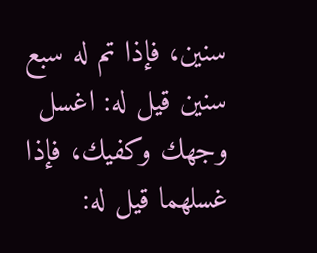سنين، فإذا تم له سبع سنين قيل له: اغسل وجهك وكفيك، فإذا غسلهما قيل له: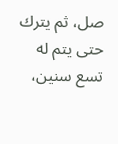صل، ثم يترك حتى يتم له تسع سنين،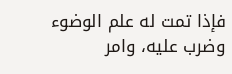فإذا تمت له علم الوضوء وضرب عليه، وامر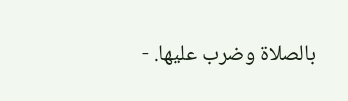بالصلاة وضرب عليها. -